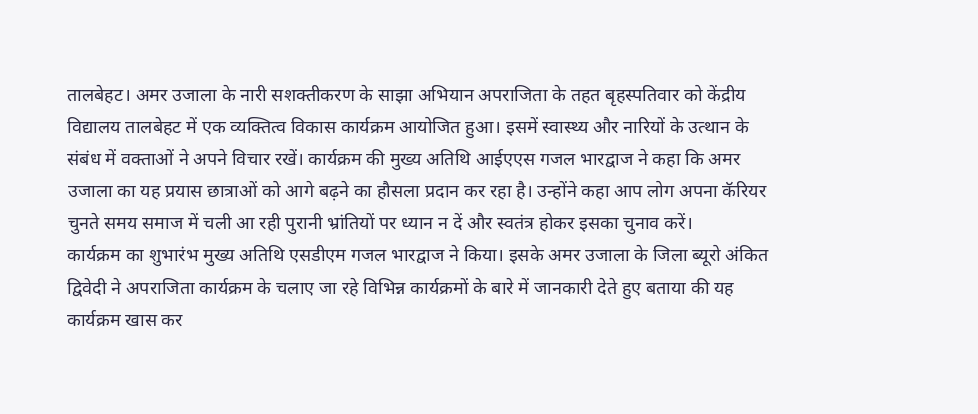तालबेहट। अमर उजाला के नारी सशक्तीकरण के साझा अभियान अपराजिता के तहत बृहस्पतिवार को केंद्रीय विद्यालय तालबेहट में एक व्यक्तित्व विकास कार्यक्रम आयोजित हुआ। इसमें स्वास्थ्य और नारियों के उत्थान के संबंध में वक्ताओं ने अपने विचार रखें। कार्यक्रम की मुख्य अतिथि आईएएस गजल भारद्वाज ने कहा कि अमर उजाला का यह प्रयास छात्राओं को आगे बढ़ने का हौसला प्रदान कर रहा है। उन्होंने कहा आप लोग अपना कॅरियर चुनते समय समाज में चली आ रही पुरानी भ्रांतियों पर ध्यान न दें और स्वतंत्र होकर इसका चुनाव करें।
कार्यक्रम का शुभारंभ मुख्य अतिथि एसडीएम गजल भारद्वाज ने किया। इसके अमर उजाला के जिला ब्यूरो अंकित द्विवेदी ने अपराजिता कार्यक्रम के चलाए जा रहे विभिन्न कार्यक्रमों के बारे में जानकारी देते हुए बताया की यह कार्यक्रम खास कर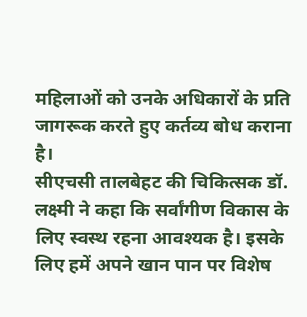महिलाओं को उनके अधिकारों के प्रति जागरूक करते हुए कर्तव्य बोध कराना है।
सीएचसी तालबेहट की चिकित्सक डॉ. लक्ष्मी ने कहा कि सर्वांगीण विकास के लिए स्वस्थ रहना आवश्यक है। इसके लिए हमें अपने खान पान पर विशेष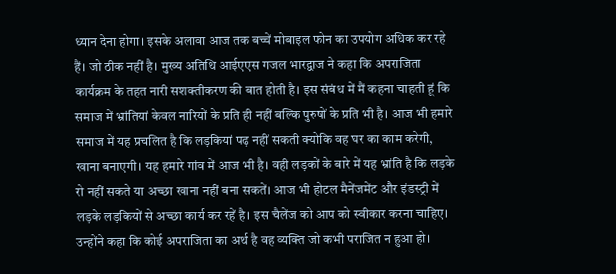ध्यान देना होगा। इसके अलावा आज तक बच्चें मोबाइल फोन का उपयोग अधिक कर रहे हैं। जो ठीक नहीं है। मुख्य अतिथि आईएएस गजल भारद्वाज ने कहा कि अपराजिता कार्यक्रम के तहत नारी सशक्तीकरण की बात होती है। इस संबंध में मैं कहना चाहती हूं कि समाज में भ्रांतियां केवल नारियों के प्रति ही नहीं बल्कि पुरुषों के प्रति भी है। आज भी हमारे समाज में यह प्रचलित है कि लड़कियां पढ़ नहीं सकती क्योकि वह घर का काम करेगी, खाना बनाएगी। यह हमारे गांव में आज भी है। वही लड़कों के बारे में यह भ्रांति है कि लड़के रो नहीं सकते या अच्छा खाना नहीं बना सकतें। आज भी होटल मैनेंजमेंट और इंडस्ट्री में लड़के लड़कियों से अच्छा कार्य कर रहें है। इस चैलेंज को आप को स्वीकार करना चाहिए।
उन्होंने कहा कि कोई अपराजिता का अर्थ है वह व्यक्ति जो कभी पराजित न हुआ हो।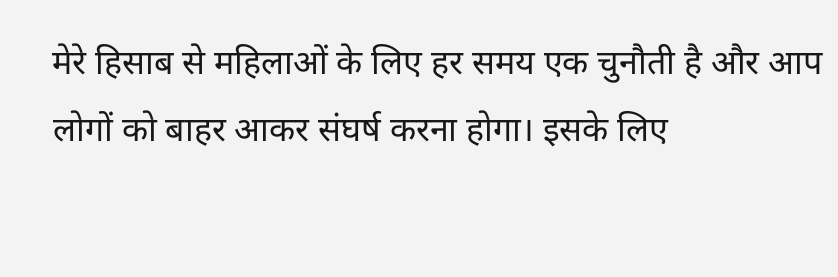मेरे हिसाब से महिलाओं के लिए हर समय एक चुनौती है और आप लोगों को बाहर आकर संघर्ष करना होगा। इसके लिए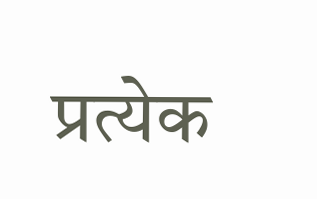प्रत्येक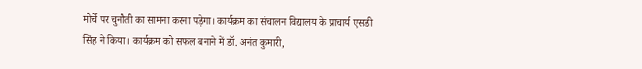मोर्चे पर चुनौती का सामना करना पड़ेगा। कार्यक्रम का संचालन विद्यालय के प्राचार्य एसडी सिंह ने किया। कार्यक्रम को सफल बनाने में डॉ. अनंत कुमारी,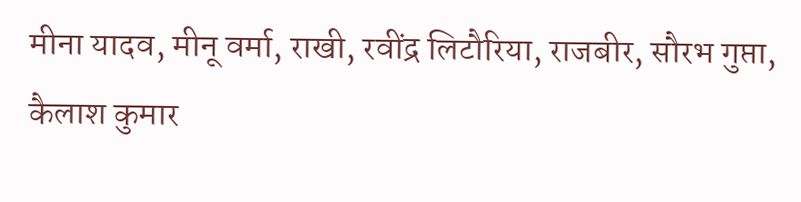मीना यादव, मीनू वर्मा, राखी, रवींद्र लिटौरिया, राजबीर, सौरभ गुप्ता, कैलाश कुमार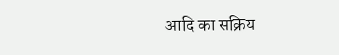आदि का सक्रिय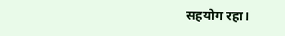सहयोग रहा।